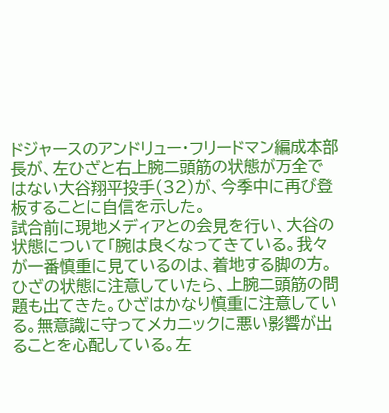ドジャースのアンドリュー・フリードマン編成本部長が、左ひざと右上腕二頭筋の状態が万全ではない大谷翔平投手(32)が、今季中に再び登板することに自信を示した。
試合前に現地メディアとの会見を行い、大谷の状態について「腕は良くなってきている。我々が一番慎重に見ているのは、着地する脚の方。ひざの状態に注意していたら、上腕二頭筋の問題も出てきた。ひざはかなり慎重に注意している。無意識に守ってメカニックに悪い影響が出ることを心配している。左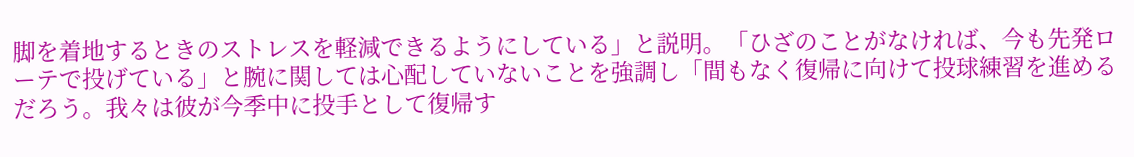脚を着地するときのストレスを軽減できるようにしている」と説明。「ひざのことがなければ、今も先発ローテで投げている」と腕に関しては心配していないことを強調し「間もなく復帰に向けて投球練習を進めるだろう。我々は彼が今季中に投手として復帰す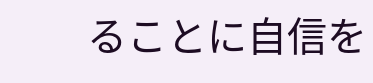ることに自信を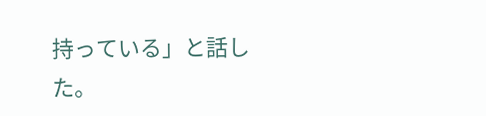持っている」と話した。